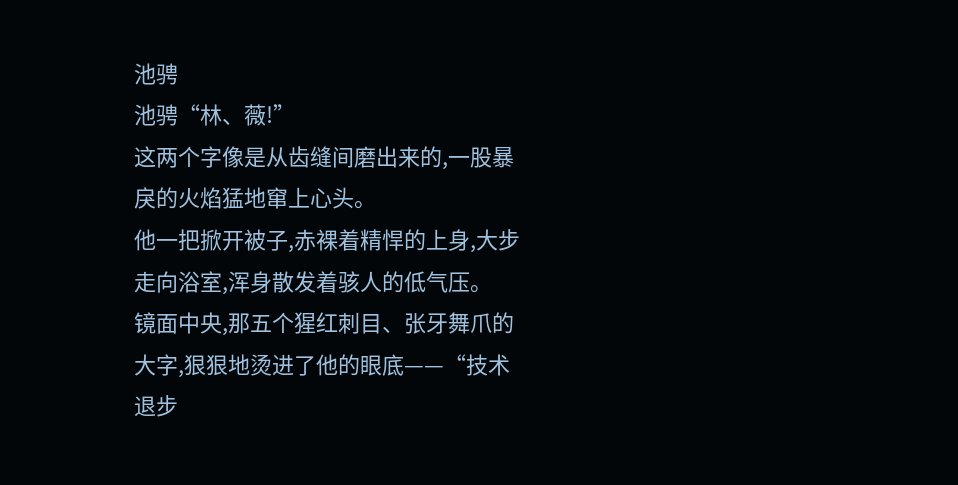池骋
池骋“林、薇!”
这两个字像是从齿缝间磨出来的,一股暴戾的火焰猛地窜上心头。
他一把掀开被子,赤裸着精悍的上身,大步走向浴室,浑身散发着骇人的低气压。
镜面中央,那五个猩红刺目、张牙舞爪的大字,狠狠地烫进了他的眼底——“技术退步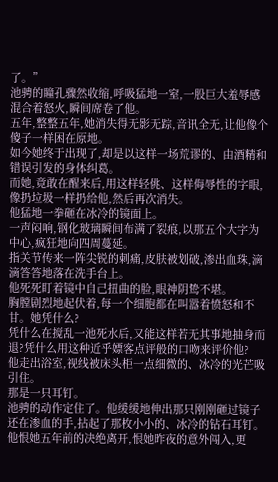了。”
池骋的瞳孔骤然收缩,呼吸猛地一窒,一股巨大羞辱感混合着怒火,瞬间席卷了他。
五年,整整五年,她消失得无影无踪,音讯全无,让他像个傻子一样困在原地。
如今她终于出现了,却是以这样一场荒谬的、由酒精和错误引发的身体纠葛。
而她,竟敢在醒来后,用这样轻佻、这样侮辱性的字眼,像扔垃圾一样扔给他,然后再次消失。
他猛地一拳砸在冰冷的镜面上。
一声闷响,钢化玻璃瞬间布满了裂痕,以那五个大字为中心,疯狂地向四周蔓延。
指关节传来一阵尖锐的刺痛,皮肤被划破,渗出血珠,滴滴答答地落在洗手台上。
他死死盯着镜中自己扭曲的脸,眼神阴鸷不堪。
胸膛剧烈地起伏着,每一个细胞都在叫嚣着愤怒和不甘。她凭什么?
凭什么在搅乱一池死水后,又能这样若无其事地抽身而退?凭什么用这种近乎嫖客点评般的口吻来评价他?
他走出浴室,视线被床头柜一点细微的、冰冷的光芒吸引住。
那是一只耳钉。
池骋的动作定住了。他缓缓地伸出那只刚刚砸过镜子还在渗血的手,拈起了那枚小小的、冰冷的钻石耳钉。
他恨她五年前的决绝离开,恨她昨夜的意外闯入,更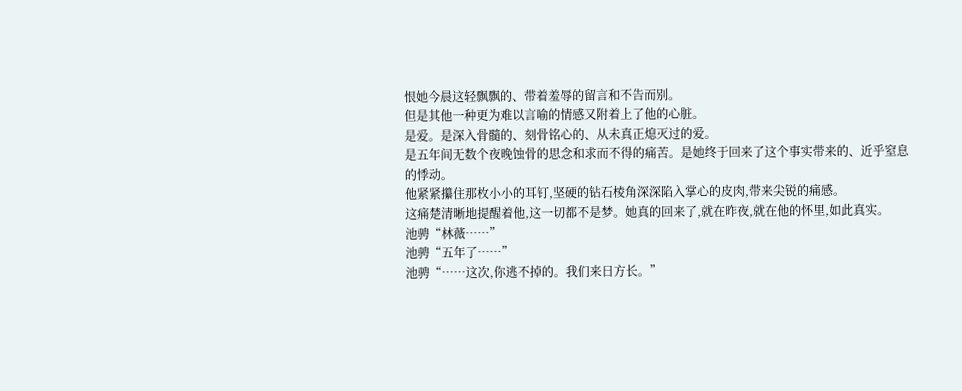恨她今晨这轻飘飘的、带着羞辱的留言和不告而别。
但是其他一种更为难以言喻的情感又附着上了他的心脏。
是爱。是深入骨髓的、刻骨铭心的、从未真正熄灭过的爱。
是五年间无数个夜晚蚀骨的思念和求而不得的痛苦。是她终于回来了这个事实带来的、近乎窒息的悸动。
他紧紧攥住那枚小小的耳钉,坚硬的钻石棱角深深陷入掌心的皮肉,带来尖锐的痛感。
这痛楚清晰地提醒着他,这一切都不是梦。她真的回来了,就在昨夜,就在他的怀里,如此真实。
池骋“林薇……”
池骋“五年了……”
池骋“……这次,你逃不掉的。我们来日方长。”